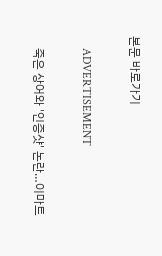본문 바로가기

    ADVERTISEMENT

    죽은 상어와 '인증샷' 논란…이마트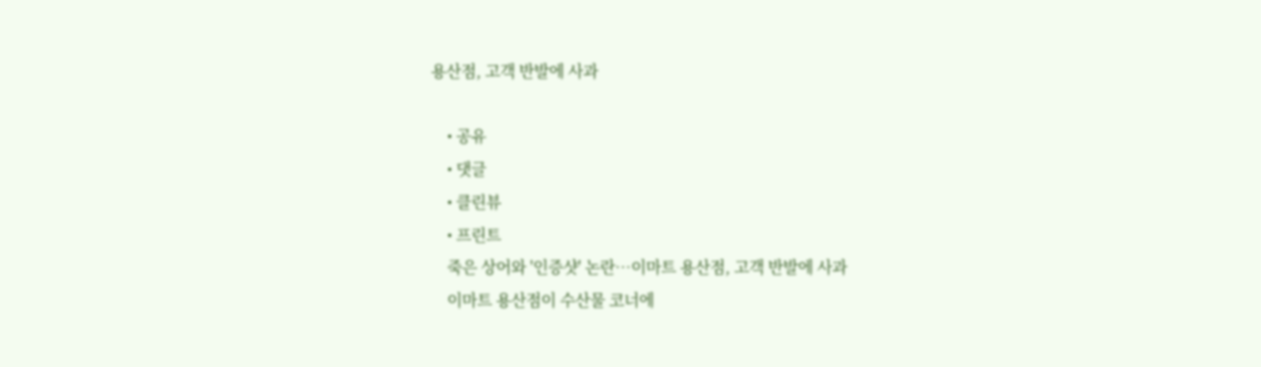용산점, 고객 반발에 사과

    • 공유
    • 댓글
    • 클린뷰
    • 프린트
    죽은 상어와 '인증샷' 논란…이마트 용산점, 고객 반발에 사과
    이마트 용산점이 수산물 코너에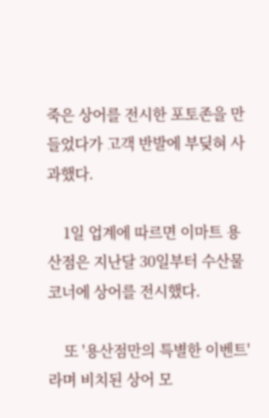죽은 상어를 전시한 포토존을 만들었다가 고객 반발에 부딪혀 사과했다.

    1일 업계에 따르면 이마트 용산점은 지난달 30일부터 수산물 코너에 상어를 전시했다.

    또 '용산점만의 특별한 이벤트'라며 비치된 상어 모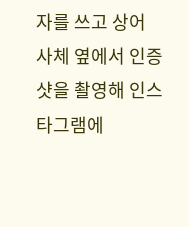자를 쓰고 상어 사체 옆에서 인증샷을 촬영해 인스타그램에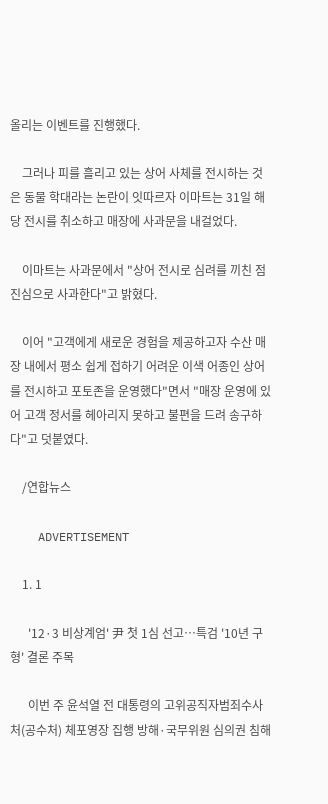올리는 이벤트를 진행했다.

    그러나 피를 흘리고 있는 상어 사체를 전시하는 것은 동물 학대라는 논란이 잇따르자 이마트는 31일 해당 전시를 취소하고 매장에 사과문을 내걸었다.

    이마트는 사과문에서 "상어 전시로 심려를 끼친 점 진심으로 사과한다"고 밝혔다.

    이어 "고객에게 새로운 경험을 제공하고자 수산 매장 내에서 평소 쉽게 접하기 어려운 이색 어종인 상어를 전시하고 포토존을 운영했다"면서 "매장 운영에 있어 고객 정서를 헤아리지 못하고 불편을 드려 송구하다"고 덧붙였다.

    /연합뉴스

    ADVERTISEMENT

    1. 1

      '12·3 비상계엄' 尹 첫 1심 선고…특검 '10년 구형' 결론 주목

      이번 주 윤석열 전 대통령의 고위공직자범죄수사처(공수처) 체포영장 집행 방해·국무위원 심의권 침해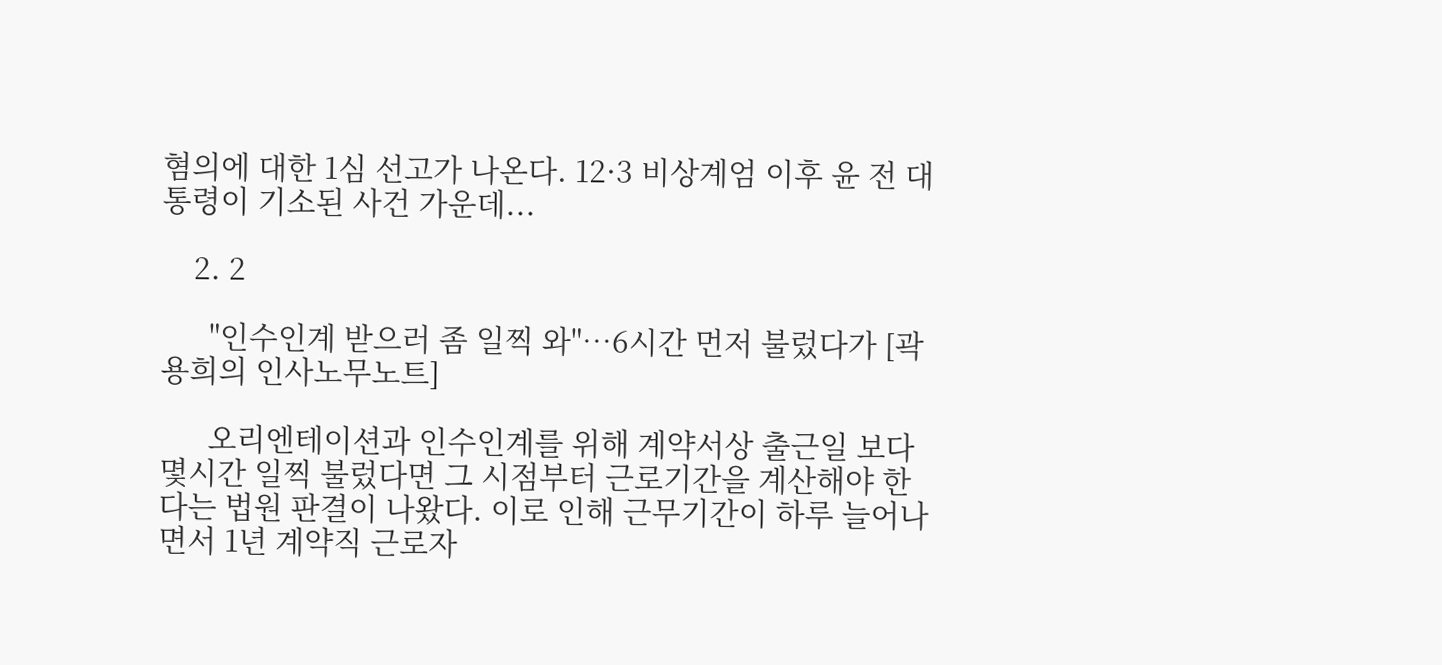혐의에 대한 1심 선고가 나온다. 12·3 비상계엄 이후 윤 전 대통령이 기소된 사건 가운데...

    2. 2

      "인수인계 받으러 좀 일찍 와"…6시간 먼저 불렀다가 [곽용희의 인사노무노트]

      오리엔테이션과 인수인계를 위해 계약서상 출근일 보다 몇시간 일찍 불렀다면 그 시점부터 근로기간을 계산해야 한다는 법원 판결이 나왔다. 이로 인해 근무기간이 하루 늘어나면서 1년 계약직 근로자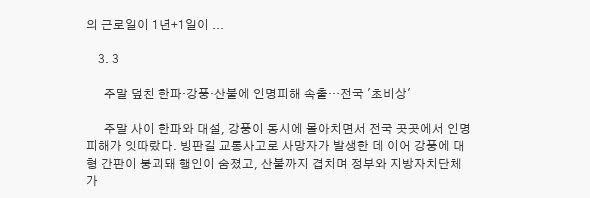의 근로일이 1년+1일이 ...

    3. 3

      주말 덮친 한파·강풍·산불에 인명피해 속출…전국 '초비상'

      주말 사이 한파와 대설, 강풍이 동시에 몰아치면서 전국 곳곳에서 인명 피해가 잇따랐다. 빙판길 교통사고로 사망자가 발생한 데 이어 강풍에 대형 간판이 붕괴돼 행인이 숨졌고, 산불까지 겹치며 정부와 지방자치단체가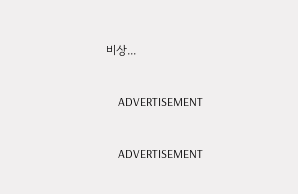비상...

    ADVERTISEMENT

    ADVERTISEMENT